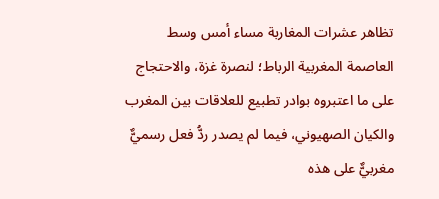تظاهر عشرات المغاربة مساء أمس وسط العاصمة المغربية الرباط؛ لنصرة غزة، والاحتجاج على ما اعتبروه بوادر تطبيع للعلاقات بين المغرب والكيان الصهيوني، فيما لم يصدر ردُّ فعل رسميٌّ مغربيٌّ على هذه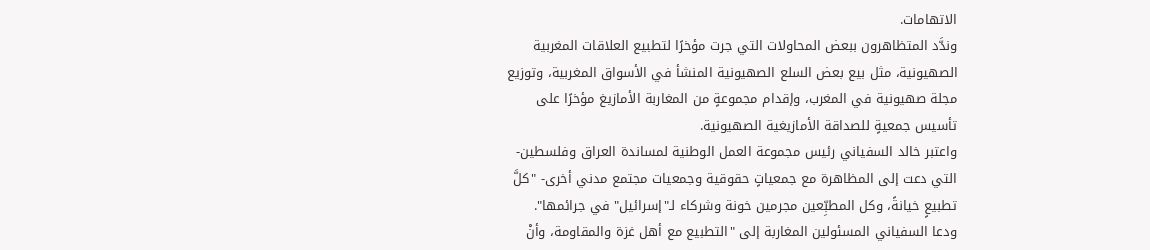الاتهامات.
وندَّد المتظاهرون ببعض المحاولات التي جرت مؤخرًا لتطبيع العلاقات المغربية الصهيونية، مثل بيع بعض السلع الصهيونية المنشأ في الأسواق المغربية، وتوزيع مجلة صهيونية في المغرب، وإقدام مجموعةٍ من المغاربة الأمازيغ مؤخرًا على تأسيس جمعيةٍ للصداقة الأمازيغية الصهيونية.
واعتبر خالد السفياني رئيس مجموعة العمل الوطنية لمساندة العراق وفلسطين- التي دعت إلى المظاهرة مع جمعياتٍ حقوقية وجمعيات مجتمع مدني أخرى- "كلَّ تطبيعٍ خيانةً، وكل المطبِّعين مجرمين خونة وشركاء لـ"إسرائيل" في جرائمها".
ودعا السفياني المسئولين المغاربة إلى "التطبيع مع أهل غزة والمقاومة، وأنْ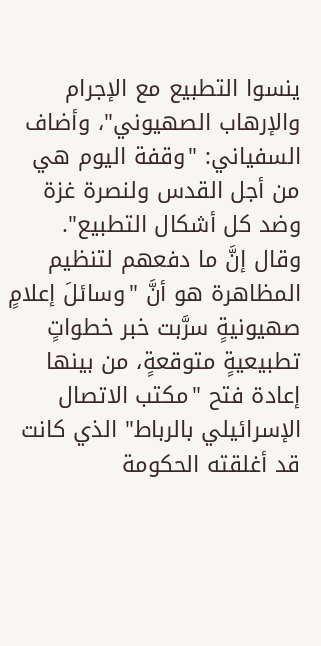ينسوا التطبيع مع الإجرام والإرهاب الصهيوني"، وأضاف السفياني: "وقفة اليوم هي من أجل القدس ولنصرة غزة وضد كل أشكال التطبيع".
وقال إنَّ ما دفعهم لتنظيم المظاهرة هو أنَّ "وسائلَ إعلامٍ صهيونيةٍ سرَّبت خبر خطواتٍ تطبيعيةٍ متوقعةٍ، من بينها إعادة فتح "مكتب الاتصال الإسرائيلي بالرباط" الذي كانت قد أغلقته الحكومة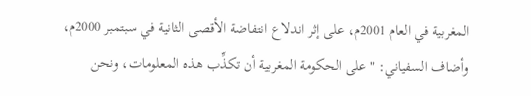المغربية في العام 2001م، على إثر اندلاع انتفاضة الأقصى الثانية في سبتمبر 2000م، وأضاف السفياني: "على الحكومة المغربية أن تكذِّب هذه المعلومات، ونحن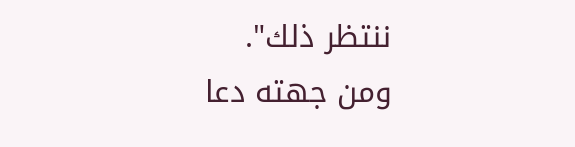ننتظر ذلك".
ومن جهته دعا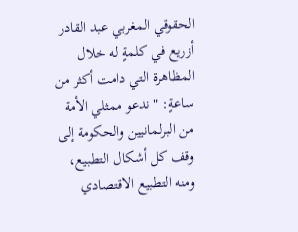الحقوقي المغربي عبد القادر أزريع في كلمةٍ له خلال المظاهرة التي دامت أكثر من ساعةٍ: "ندعو ممثلي الأمة من البرلمانيين والحكومة إلى وقف كل أشكال التطبيع، ومنه التطبيع الاقتصادي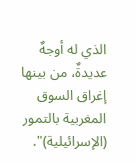الذي له أوجهٌ عديدةٌ، من بينها إغراق السوق المغربية بالتمور (الإسرائيلية)".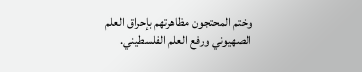وختم المحتجون مظاهرتهم بإحراق العلم الصهيوني ورفع العلم الفلسطيني.